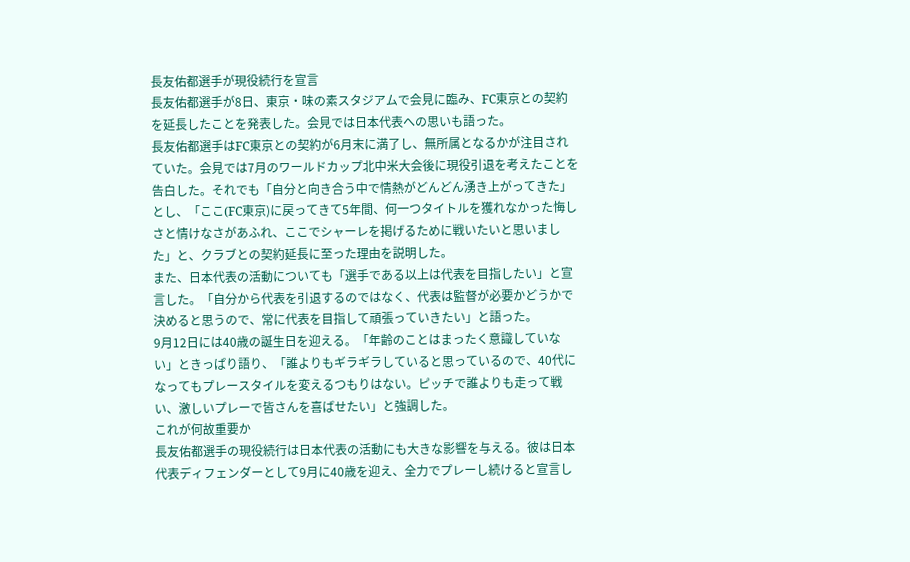長友佑都選手が現役続行を宣言
長友佑都選手が8日、東京・味の素スタジアムで会見に臨み、FC東京との契約を延長したことを発表した。会見では日本代表への思いも語った。
長友佑都選手はFC東京との契約が6月末に満了し、無所属となるかが注目されていた。会見では7月のワールドカップ北中米大会後に現役引退を考えたことを告白した。それでも「自分と向き合う中で情熱がどんどん湧き上がってきた」とし、「ここ(FC東京)に戻ってきて5年間、何一つタイトルを獲れなかった悔しさと情けなさがあふれ、ここでシャーレを掲げるために戦いたいと思いました」と、クラブとの契約延長に至った理由を説明した。
また、日本代表の活動についても「選手である以上は代表を目指したい」と宣言した。「自分から代表を引退するのではなく、代表は監督が必要かどうかで決めると思うので、常に代表を目指して頑張っていきたい」と語った。
9月12日には40歳の誕生日を迎える。「年齢のことはまったく意識していない」ときっぱり語り、「誰よりもギラギラしていると思っているので、40代になってもプレースタイルを変えるつもりはない。ピッチで誰よりも走って戦い、激しいプレーで皆さんを喜ばせたい」と強調した。
これが何故重要か
長友佑都選手の現役続行は日本代表の活動にも大きな影響を与える。彼は日本代表ディフェンダーとして9月に40歳を迎え、全力でプレーし続けると宣言し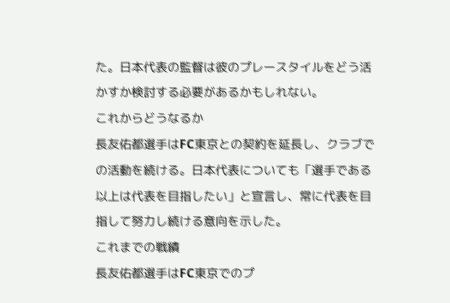た。日本代表の監督は彼のプレースタイルをどう活かすか検討する必要があるかもしれない。
これからどうなるか
長友佑都選手はFC東京との契約を延長し、クラブでの活動を続ける。日本代表についても「選手である以上は代表を目指したい」と宣言し、常に代表を目指して努力し続ける意向を示した。
これまでの戦績
長友佑都選手はFC東京でのプ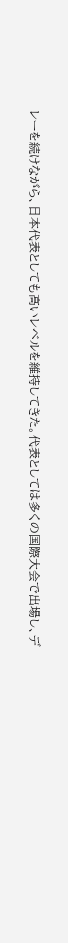レーを続けながら、日本代表としても高いレベルを維持してきた。代表としては多くの国際大会で出場し、デ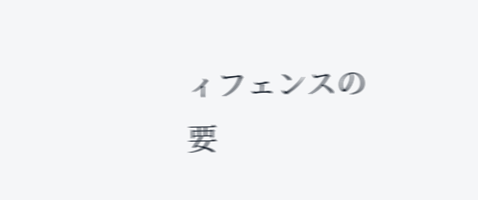ィフェンスの要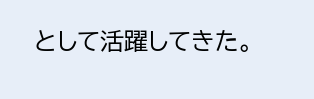として活躍してきた。